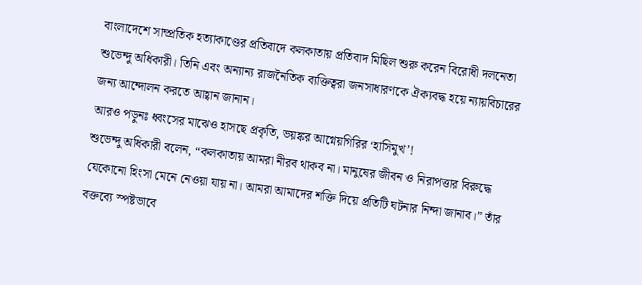বাংলাদেশে সাম্প্রতিক হত্যাকাণ্ডের প্রতিবাদে কলকাতায় প্রতিবাদ মিছিল শুরু করেন বিরোধী দলনেতা শুভেন্দু অধিকারী। তিনি এবং অন্যান্য রাজনৈতিক ব্যক্তিত্বরা জনসাধারণকে ঐক্যবদ্ধ হয়ে ন্যায়বিচারের জন্য আন্দোলন করতে আহ্বান জানান।
আরও পড়ুনঃ ধ্বংসের মাঝেও হাসছে প্রকৃতি, ভয়ঙ্কর আগ্নেয়গিরির ‘হাসিমুখ’!
শুভেন্দু অধিকারী বলেন, “কলকাতায় আমরা নীরব থাকব না। মানুষের জীবন ও নিরাপত্তার বিরুদ্ধে যেকোনো হিংসা মেনে নেওয়া যায় না। আমরা আমাদের শক্তি দিয়ে প্রতিটি ঘটনার নিন্দা জানাব।” তাঁর বক্তব্যে স্পষ্টভাবে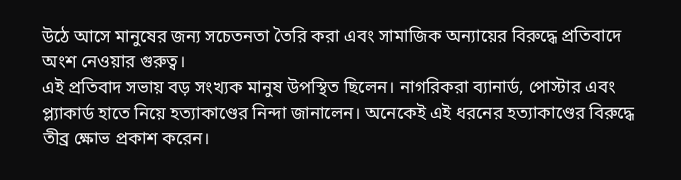উঠে আসে মানুষের জন্য সচেতনতা তৈরি করা এবং সামাজিক অন্যায়ের বিরুদ্ধে প্রতিবাদে অংশ নেওয়ার গুরুত্ব।
এই প্রতিবাদ সভায় বড় সংখ্যক মানুষ উপস্থিত ছিলেন। নাগরিকরা ব্যানার্ড, পোস্টার এবং প্ল্যাকার্ড হাতে নিয়ে হত্যাকাণ্ডের নিন্দা জানালেন। অনেকেই এই ধরনের হত্যাকাণ্ডের বিরুদ্ধে তীব্র ক্ষোভ প্রকাশ করেন।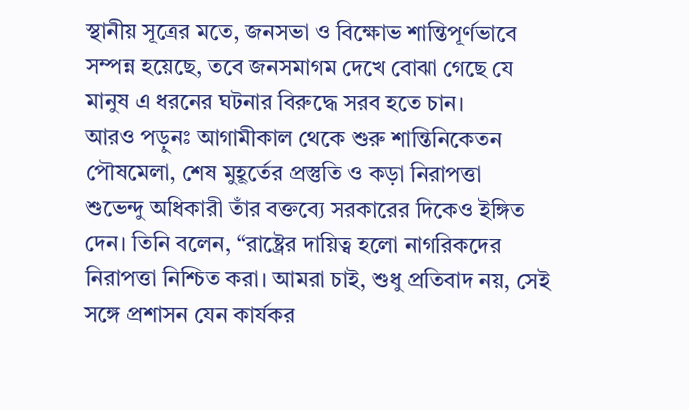স্থানীয় সূত্রের মতে, জনসভা ও বিক্ষোভ শান্তিপূর্ণভাবে সম্পন্ন হয়েছে, তবে জনসমাগম দেখে বোঝা গেছে যে মানুষ এ ধরনের ঘটনার বিরুদ্ধে সরব হতে চান।
আরও পড়ুনঃ আগামীকাল থেকে শুরু শান্তিনিকেতন পৌষমেলা, শেষ মুহূর্তের প্রস্তুতি ও কড়া নিরাপত্তা
শুভেন্দু অধিকারী তাঁর বক্তব্যে সরকারের দিকেও ইঙ্গিত দেন। তিনি বলেন, “রাষ্ট্রের দায়িত্ব হলো নাগরিকদের নিরাপত্তা নিশ্চিত করা। আমরা চাই, শুধু প্রতিবাদ নয়, সেই সঙ্গে প্রশাসন যেন কার্যকর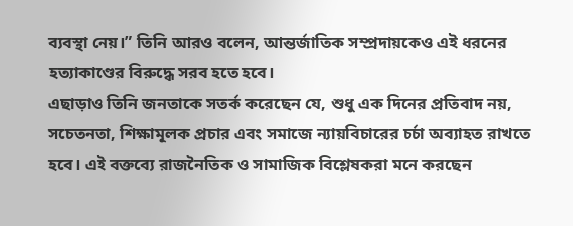ব্যবস্থা নেয়।” তিনি আরও বলেন, আন্তর্জাতিক সম্প্রদায়কেও এই ধরনের হত্যাকাণ্ডের বিরুদ্ধে সরব হতে হবে।
এছাড়াও তিনি জনতাকে সতর্ক করেছেন যে, শুধু এক দিনের প্রতিবাদ নয়, সচেতনতা, শিক্ষামূলক প্রচার এবং সমাজে ন্যায়বিচারের চর্চা অব্যাহত রাখতে হবে। এই বক্তব্যে রাজনৈতিক ও সামাজিক বিশ্লেষকরা মনে করছেন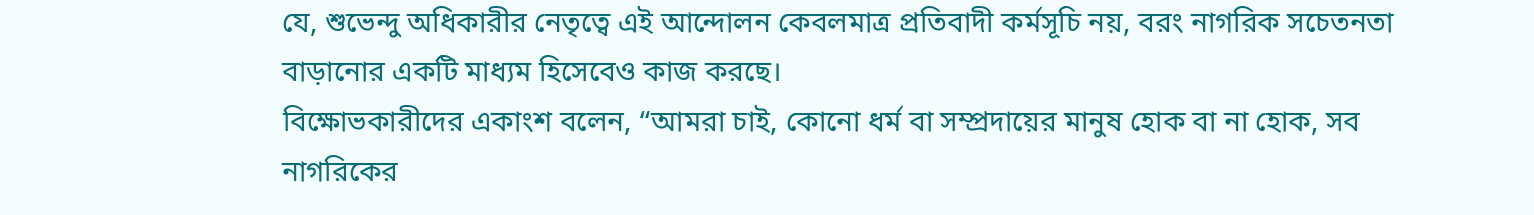যে, শুভেন্দু অধিকারীর নেতৃত্বে এই আন্দোলন কেবলমাত্র প্রতিবাদী কর্মসূচি নয়, বরং নাগরিক সচেতনতা বাড়ানোর একটি মাধ্যম হিসেবেও কাজ করছে।
বিক্ষোভকারীদের একাংশ বলেন, “আমরা চাই, কোনো ধর্ম বা সম্প্রদায়ের মানুষ হোক বা না হোক, সব নাগরিকের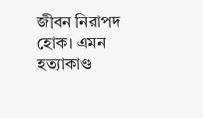জীবন নিরাপদ হোক। এমন হত্যাকাণ্ড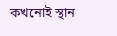কখনোই স্থান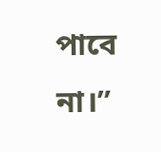পাবে না।”